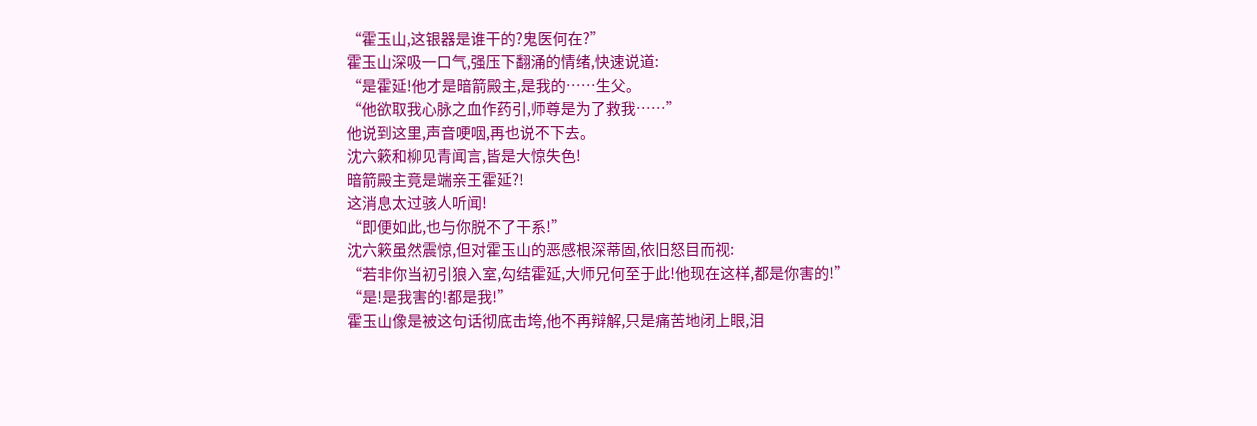“霍玉山,这银器是谁干的?鬼医何在?”
霍玉山深吸一口气,强压下翻涌的情绪,快速说道:
“是霍延!他才是暗箭殿主,是我的……生父。
“他欲取我心脉之血作药引,师尊是为了救我……”
他说到这里,声音哽咽,再也说不下去。
沈六簌和柳见青闻言,皆是大惊失色!
暗箭殿主竟是端亲王霍延?!
这消息太过骇人听闻!
“即便如此,也与你脱不了干系!”
沈六簌虽然震惊,但对霍玉山的恶感根深蒂固,依旧怒目而视:
“若非你当初引狼入室,勾结霍延,大师兄何至于此!他现在这样,都是你害的!”
“是!是我害的!都是我!”
霍玉山像是被这句话彻底击垮,他不再辩解,只是痛苦地闭上眼,泪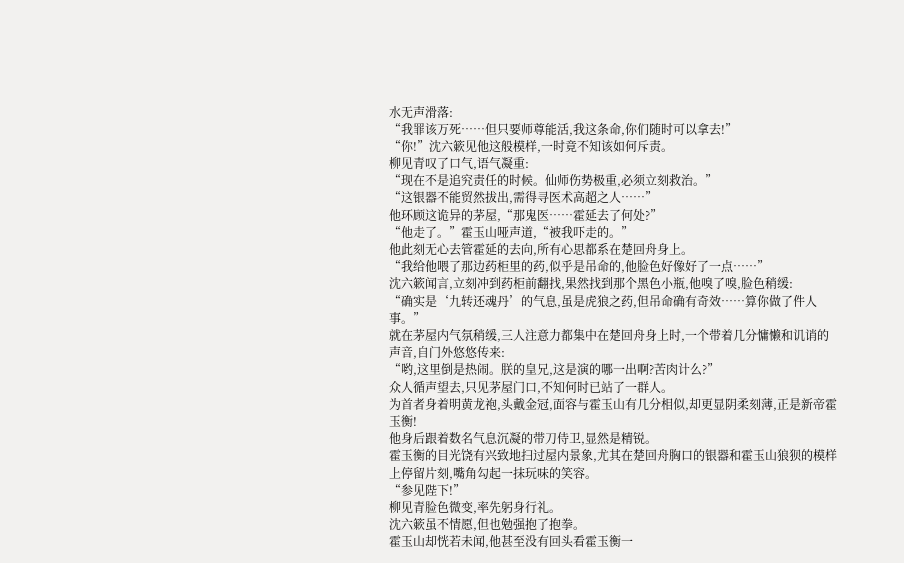水无声滑落:
“我罪该万死……但只要师尊能活,我这条命,你们随时可以拿去!”
“你!”沈六簌见他这般模样,一时竟不知该如何斥责。
柳见青叹了口气,语气凝重:
“现在不是追究责任的时候。仙师伤势极重,必须立刻救治。”
“这银器不能贸然拔出,需得寻医术高超之人……”
他环顾这诡异的茅屋,“那鬼医……霍延去了何处?”
“他走了。”霍玉山哑声道,“被我吓走的。”
他此刻无心去管霍延的去向,所有心思都系在楚回舟身上。
“我给他喂了那边药柜里的药,似乎是吊命的,他脸色好像好了一点……”
沈六簌闻言,立刻冲到药柜前翻找,果然找到那个黑色小瓶,他嗅了嗅,脸色稍缓:
“确实是‘九转还魂丹’的气息,虽是虎狼之药,但吊命确有奇效……算你做了件人事。”
就在茅屋内气氛稍缓,三人注意力都集中在楚回舟身上时,一个带着几分慵懒和讥诮的声音,自门外悠悠传来:
“哟,这里倒是热闹。朕的皇兄,这是演的哪一出啊?苦肉计么?”
众人循声望去,只见茅屋门口,不知何时已站了一群人。
为首者身着明黄龙袍,头戴金冠,面容与霍玉山有几分相似,却更显阴柔刻薄,正是新帝霍玉衡!
他身后跟着数名气息沉凝的带刀侍卫,显然是精锐。
霍玉衡的目光饶有兴致地扫过屋内景象,尤其在楚回舟胸口的银器和霍玉山狼狈的模样上停留片刻,嘴角勾起一抹玩味的笑容。
“参见陛下!”
柳见青脸色微变,率先躬身行礼。
沈六簌虽不情愿,但也勉强抱了抱拳。
霍玉山却恍若未闻,他甚至没有回头看霍玉衡一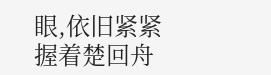眼,依旧紧紧握着楚回舟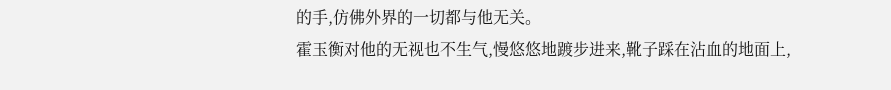的手,仿佛外界的一切都与他无关。
霍玉衡对他的无视也不生气,慢悠悠地踱步进来,靴子踩在沾血的地面上,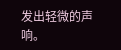发出轻微的声响。